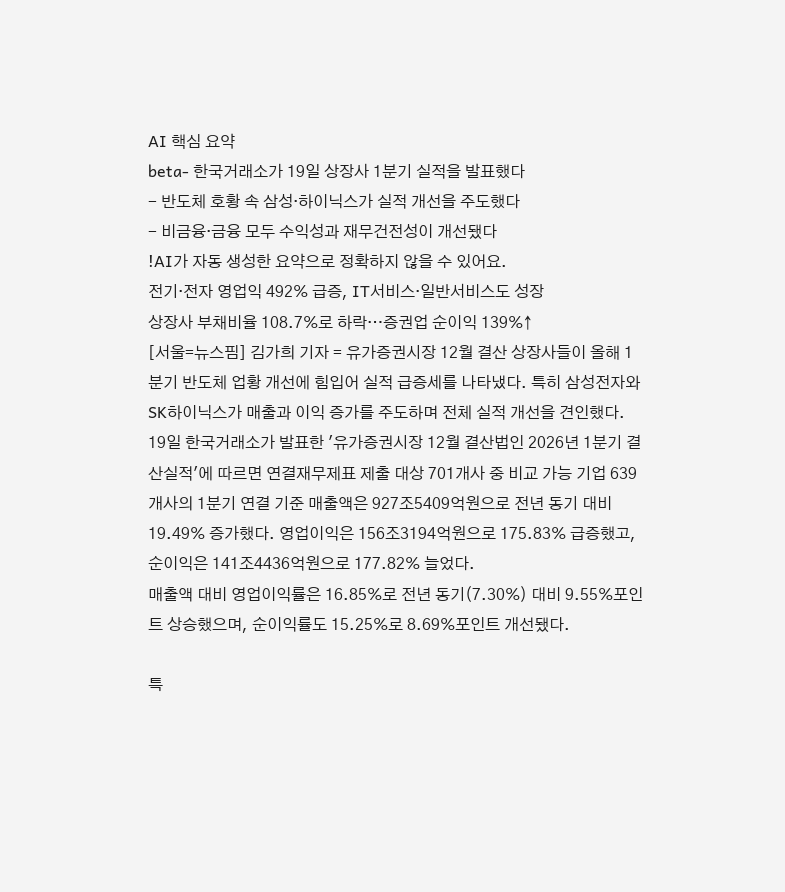AI 핵심 요약
beta- 한국거래소가 19일 상장사 1분기 실적을 발표했다
- 반도체 호황 속 삼성·하이닉스가 실적 개선을 주도했다
- 비금융·금융 모두 수익성과 재무건전성이 개선됐다
!AI가 자동 생성한 요약으로 정확하지 않을 수 있어요.
전기·전자 영업익 492% 급증, IT서비스·일반서비스도 성장
상장사 부채비율 108.7%로 하락…증권업 순이익 139%↑
[서울=뉴스핌] 김가희 기자 = 유가증권시장 12월 결산 상장사들이 올해 1분기 반도체 업황 개선에 힘입어 실적 급증세를 나타냈다. 특히 삼성전자와 SK하이닉스가 매출과 이익 증가를 주도하며 전체 실적 개선을 견인했다.
19일 한국거래소가 발표한 '유가증권시장 12월 결산법인 2026년 1분기 결산실적'에 따르면 연결재무제표 제출 대상 701개사 중 비교 가능 기업 639개사의 1분기 연결 기준 매출액은 927조5409억원으로 전년 동기 대비 19.49% 증가했다. 영업이익은 156조3194억원으로 175.83% 급증했고, 순이익은 141조4436억원으로 177.82% 늘었다.
매출액 대비 영업이익률은 16.85%로 전년 동기(7.30%) 대비 9.55%포인트 상승했으며, 순이익률도 15.25%로 8.69%포인트 개선됐다.

특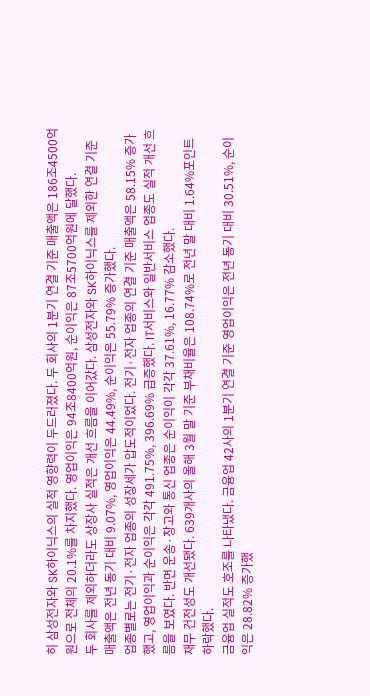히 삼성전자와 SK하이닉스의 실적 영향력이 두드러졌다. 두 회사의 1분기 연결 기준 매출액은 186조4500억원으로 전체의 20.1%를 차지했다. 영업이익은 94조8400억원, 순이익은 87조5700억원에 달했다.
두 회사를 제외하더라도 상장사 실적은 개선 흐름을 이어갔다. 삼성전자와 SK하이닉스를 제외한 연결 기준 매출액은 전년 동기 대비 9.07%, 영업이익은 44.49%, 순이익은 55.79% 증가했다.
업종별로는 전기·전자 업종의 성장세가 압도적이었다. 전기·전자 업종의 연결 기준 매출액은 58.15% 증가했고, 영업이익과 순이익은 각각 491.75%, 396.69% 급증했다. IT서비스와 일반서비스 업종도 실적 개선 흐름을 보였다. 반면 운송·창고와 통신 업종은 순이익이 각각 37.61%, 16.77% 감소했다.
재무 건전성도 개선됐다. 639개사의 올해 3월 말 기준 부채비율은 108.74%로 전년 말 대비 1.64%포인트 하락했다.
금융업 실적도 호조를 나타냈다. 금융업 42사의 1분기 연결 기준 영업이익은 전년 동기 대비 30.51%, 순이익은 28.82% 증가했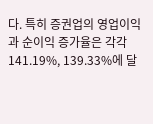다. 특히 증권업의 영업이익과 순이익 증가율은 각각 141.19%, 139.33%에 달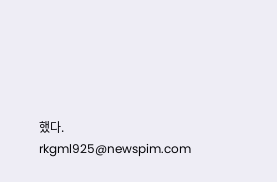했다.
rkgml925@newspim.com